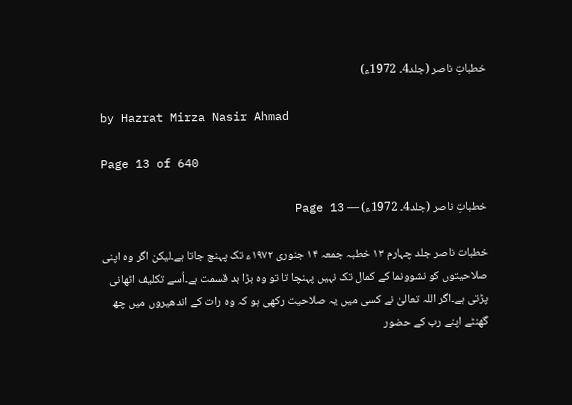خطباتِ ناصر (جلد4۔ 1972ء)

by Hazrat Mirza Nasir Ahmad

Page 13 of 640

خطباتِ ناصر (جلد4۔ 1972ء) — Page 13

خطبات ناصر جلد چہارم ۱۳ خطبہ جمعہ ۱۴ جنوری ۱۹۷۲ء تک پہنچ جاتا ہے۔لیکن اگر وہ اپنی صلاحیتوں کو نشوونما کے کمال تک نہیں پہنچا تا تو وہ بڑا بد قسمت ہے۔اُسے تکلیف اٹھانی پڑتی ہے۔اگر اللہ تعالیٰ نے کسی میں یہ صلاحیت رکھی ہو کہ وہ رات کے اندھیروں میں چھ گھنٹے اپنے رب کے حضور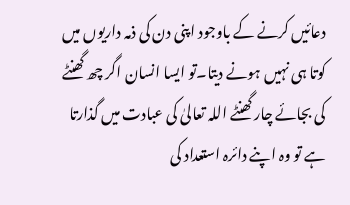دعائیں کرنے کے باوجود اپنی دن کی ذمہ داریوں میں کوتا ہی نہیں ہونے دیتا۔تو ایسا انسان اگر چھ گھنٹے کی بجائے چار گھنٹے اللہ تعالیٰ کی عبادت میں گذارتا ہے تو وہ اپنے دائرہ استعداد کی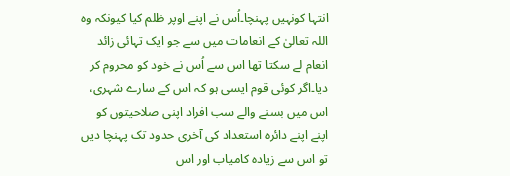انتہا کونہیں پہنچا۔اُس نے اپنے اوپر ظلم کیا کیونکہ وہ اللہ تعالیٰ کے انعامات میں سے جو ایک تہائی زائد انعام لے سکتا تھا اس سے اُس نے خود کو محروم کر دیا۔اگر کوئی قوم ایسی ہو کہ اس کے سارے شہری، اس میں بسنے والے سب افراد اپنی صلاحیتوں کو اپنے اپنے دائرہ استعداد کی آخری حدود تک پہنچا دیں تو اس سے زیادہ کامیاب اور اس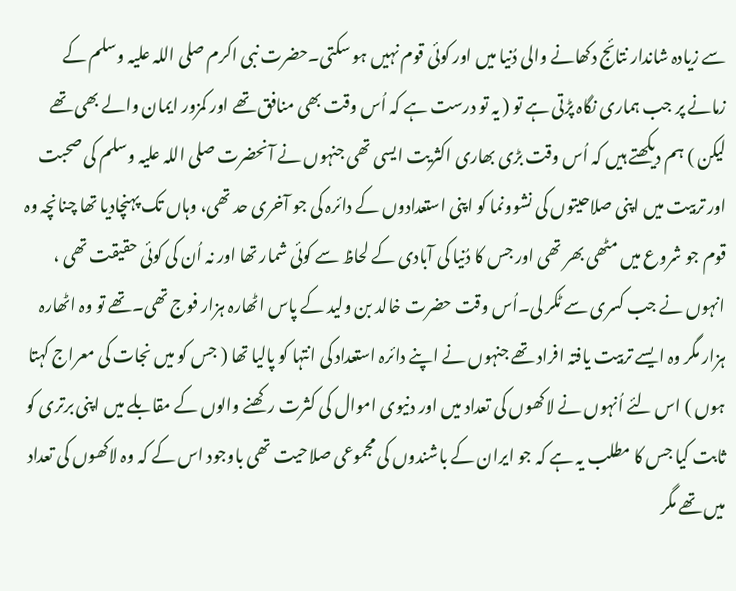سے زیادہ شاندار نتائج دکھانے والی دُنیا میں اور کوئی قوم نہیں ہو سکتی۔حضرت نبی اکرم صلی اللہ علیہ وسلم کے زمانے پر جب ہماری نگاہ پڑتی ہے تو ( یہ تو درست ہے کہ اُس وقت بھی منافق تھے اور کمزور ایمان والے بھی تھے لیکن ) ہم دیکھتے ہیں کہ اُس وقت بڑی بھاری اکثریت ایسی تھی جنہوں نے آنحضرت صلی اللہ علیہ وسلم کی صحبت اور تربیت میں اپنی صلاحیتوں کی نشوونما کو اپنی استعدادوں کے دائرہ کی جو آخری حد تھی، وہاں تک پہنچادیا تھا چنانچہ وہ قوم جو شروع میں مٹھی بھر تھی اور جس کا دُنیا کی آبادی کے لحاظ سے کوئی شمار تھا اور نہ اُن کی کوئی حقیقت تھی ، انہوں نے جب کسری سے ٹکر لی۔اُس وقت حضرت خالد بن ولید کے پاس اٹھارہ ہزار فوج تھی۔تھے تو وہ اٹھارہ ہزار مگر وہ ایسے تربیت یافتہ افراد تھے جنہوں نے اپنے دائرہ استعداد کی انتہا کو پالیا تھا ( جس کو میں نجات کی معراج کہتا ہوں ) اس لئے اُنہوں نے لاکھوں کی تعداد میں اور دنیوی اموال کی کثرت رکھنے والوں کے مقابلے میں اپنی برتری کو ثابت کیا جس کا مطلب یہ ہے کہ جو ایران کے باشندوں کی مجموعی صلاحیت تھی باوجود اس کے کہ وہ لاکھوں کی تعداد میں تھے مگر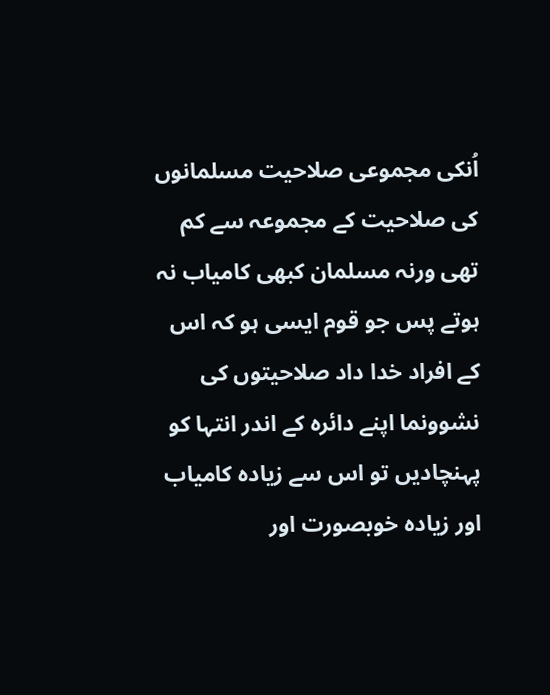اُنکی مجموعی صلاحیت مسلمانوں کی صلاحیت کے مجموعہ سے کم تھی ورنہ مسلمان کبھی کامیاب نہ ہوتے پس جو قوم ایسی ہو کہ اس کے افراد خدا داد صلاحیتوں کی نشوونما اپنے دائرہ کے اندر انتہا کو پہنچادیں تو اس سے زیادہ کامیاب اور زیادہ خوبصورت اور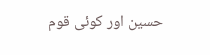حسین اور کوئی قوم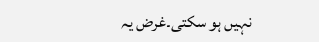نہیں ہو سکتی۔غرض یہ